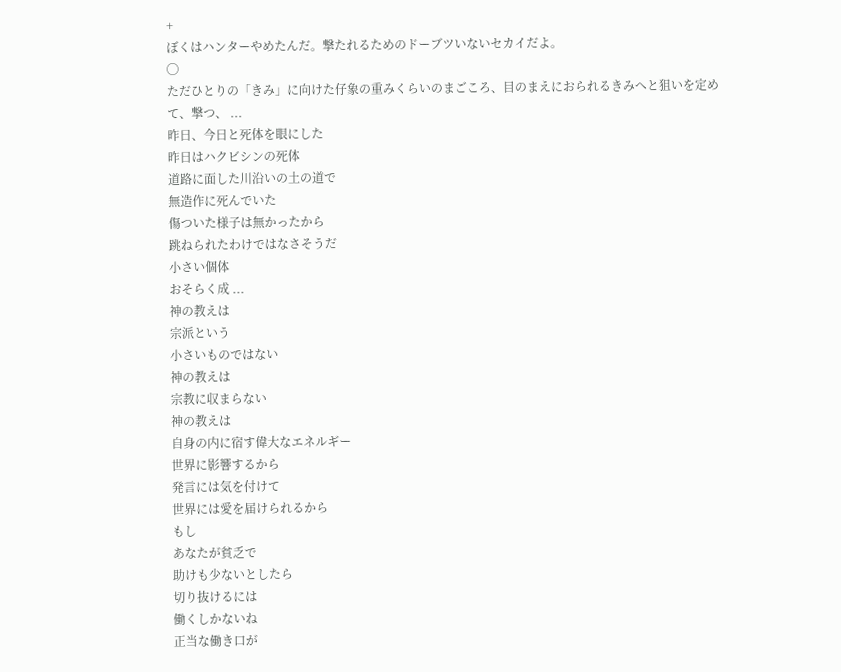+
ぼくはハンターやめたんだ。撃たれるためのドーブツいないセカイだよ。
◯
ただひとりの「きみ」に向けた仔象の重みくらいのまごころ、目のまえにおられるきみへと狙いを定めて、撃つ、 ...
昨日、今日と死体を眼にした
昨日はハクビシンの死体
道路に面した川沿いの土の道で
無造作に死んでいた
傷ついた様子は無かったから
跳ねられたわけではなさそうだ
小さい個体
おそらく成 ...
神の教えは
宗派という
小さいものではない
神の教えは
宗教に収まらない
神の教えは
自身の内に宿す偉大なエネルギー
世界に影響するから
発言には気を付けて
世界には愛を届けられるから
もし
あなたが貧乏で
助けも少ないとしたら
切り抜けるには
働くしかないね
正当な働き口が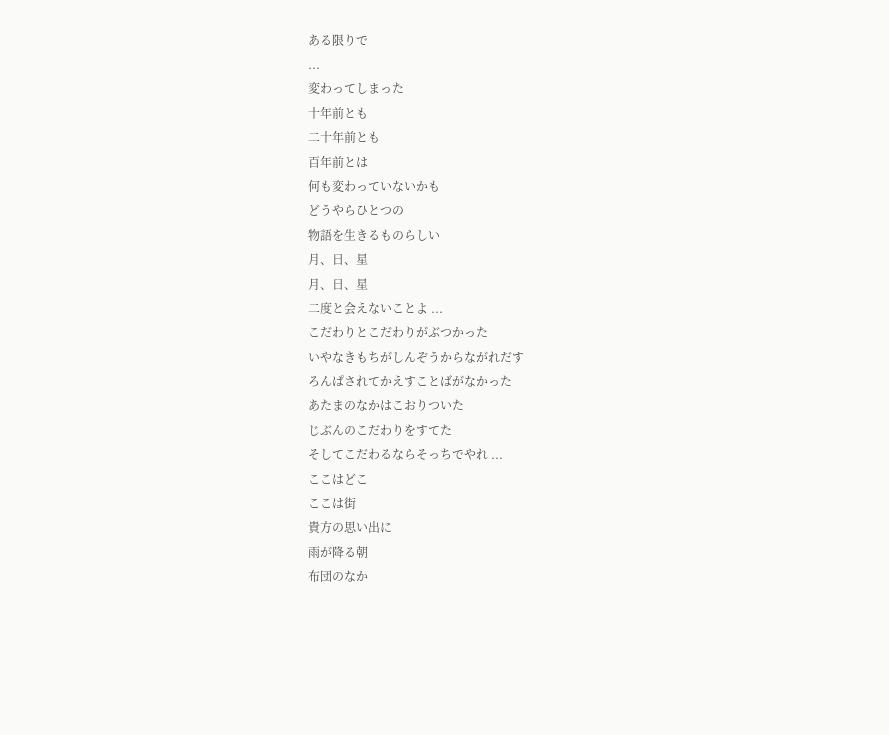ある限りで
...
変わってしまった
十年前とも
二十年前とも
百年前とは
何も変わっていないかも
どうやらひとつの
物語を生きるものらしい
月、日、星
月、日、星
二度と会えないことよ ...
こだわりとこだわりがぶつかった
いやなきもちがしんぞうからながれだす
ろんぱされてかえすことばがなかった
あたまのなかはこおりついた
じぶんのこだわりをすてた
そしてこだわるならそっちでやれ ...
ここはどこ
ここは街
貴方の思い出に
雨が降る朝
布団のなか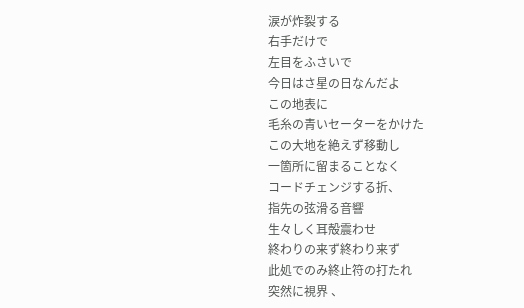涙が炸裂する
右手だけで
左目をふさいで
今日はさ星の日なんだよ
この地表に
毛糸の青いセーターをかけた
この大地を絶えず移動し
一箇所に留まることなく
コードチェンジする折、
指先の弦滑る音響
生々しく耳殻震わせ
終わりの来ず終わり来ず
此処でのみ終止符の打たれ
突然に視界 、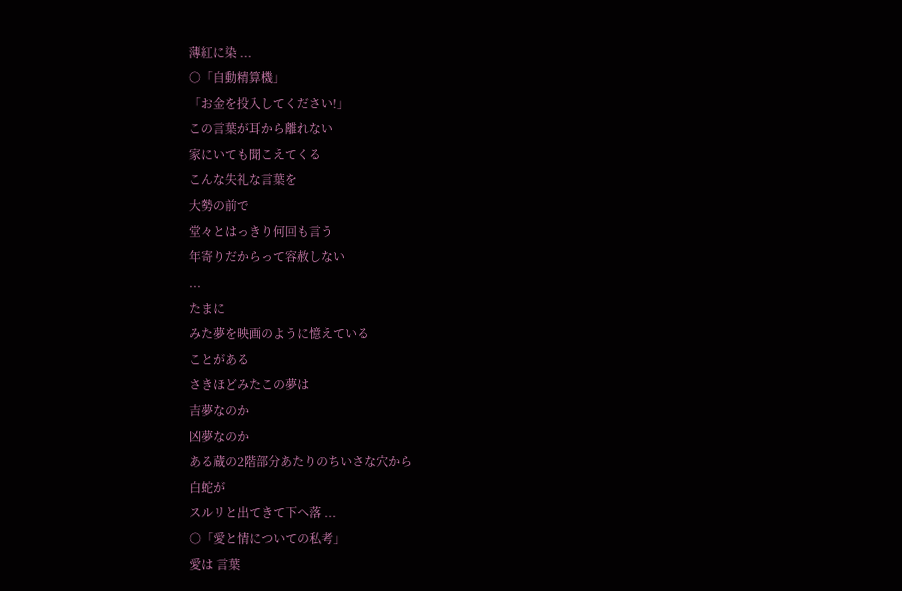薄紅に染 ...
○「自動精算機」
「お金を投入してください!」
この言葉が耳から離れない
家にいても聞こえてくる
こんな失礼な言葉を
大勢の前で
堂々とはっきり何回も言う
年寄りだからって容赦しない
...
たまに
みた夢を映画のように憶えている
ことがある
さきほどみたこの夢は
吉夢なのか
凶夢なのか
ある蔵の2階部分あたりのちいさな穴から
白蛇が
スルリと出てきて下へ落 ...
○「愛と情についての私考」
愛は 言葉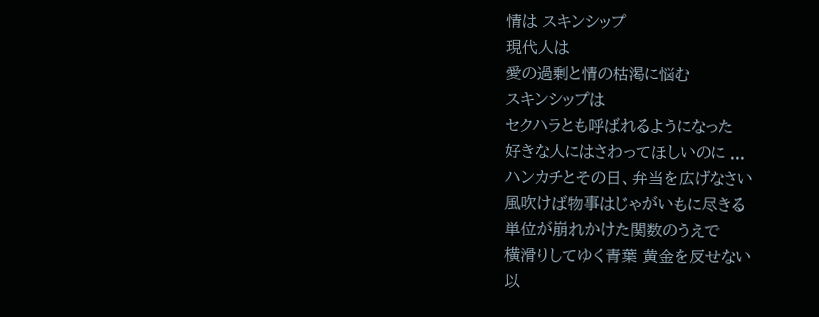情は スキンシップ
現代人は
愛の過剰と情の枯渇に悩む
スキンシップは
セクハラとも呼ばれるようになった
好きな人にはさわってほしいのに ...
ハンカチとその日、弁当を広げなさい
風吹けば物事はじゃがいもに尽きる
単位が崩れかけた関数のうえで
横滑りしてゆく青葉 黄金を反せない
以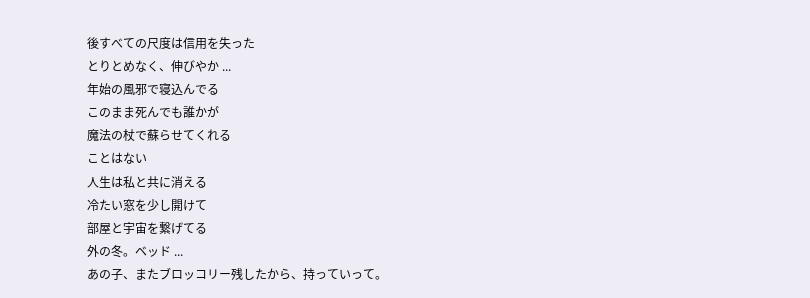後すべての尺度は信用を失った
とりとめなく、伸びやか ...
年始の風邪で寝込んでる
このまま死んでも誰かが
魔法の杖で蘇らせてくれる
ことはない
人生は私と共に消える
冷たい窓を少し開けて
部屋と宇宙を繋げてる
外の冬。ベッド ...
あの子、またブロッコリー残したから、持っていって。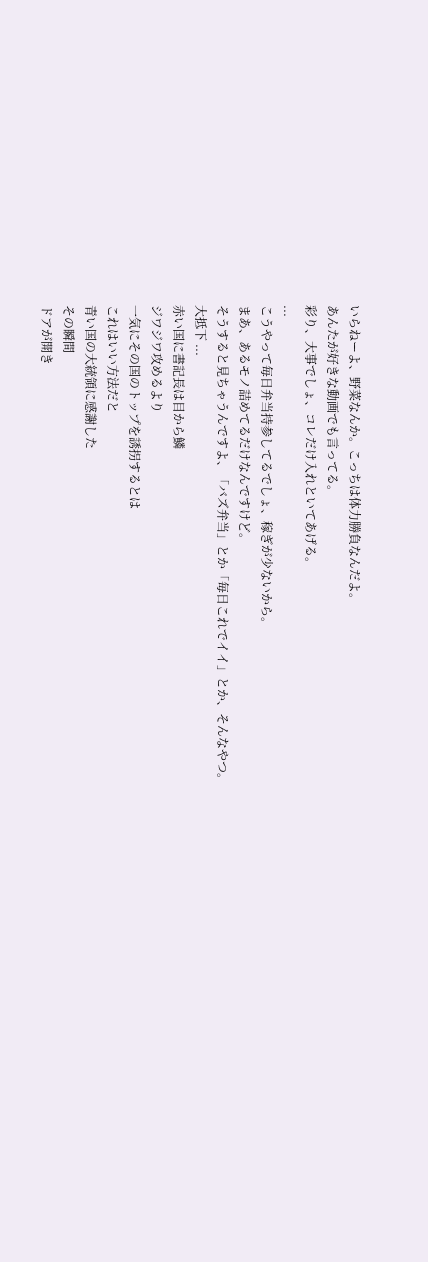いらねーよ、野菜なんか。こっちは体力勝負なんだよ。
あんたが好きな動画でも言ってる。
彩り、大事でしょ、コレだけ入れといてあげる。
...
こうやって毎日弁当持参してるでしょ、稼ぎが少ないから。
まあ、あるモノ詰めてるだけなんですけど。
そうすると見ちゃうんですよ、「バズ弁当」とか「毎日これでイイ」とか、そんなやつ。
大抵下 ...
赤い国に書記長は目から鱗
ジワジワ攻めるより
一気にその国のトップを誘拐するとは
これはいい方法だと
青い国の大統領に感謝した
その瞬間
ドアが開き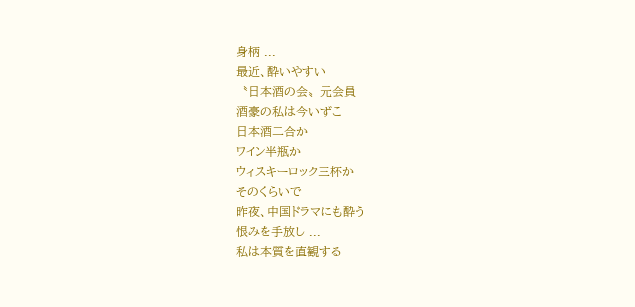身柄 ...
最近、酔いやすい
〝日本酒の会〟元会員
酒豪の私は今いずこ
日本酒二合か
ワイン半瓶か
ウィスキーロック三杯か
そのくらいで
昨夜、中国ドラマにも酔う
恨みを手放し ...
私は本質を直観する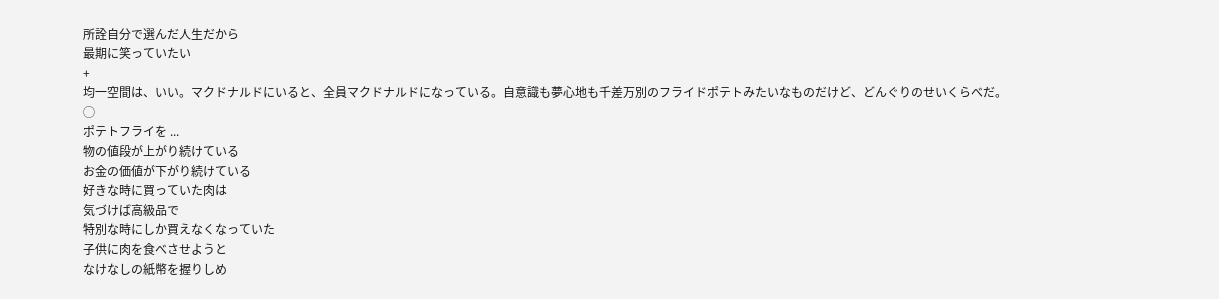所詮自分で選んだ人生だから
最期に笑っていたい
+
均一空間は、いい。マクドナルドにいると、全員マクドナルドになっている。自意識も夢心地も千差万別のフライドポテトみたいなものだけど、どんぐりのせいくらべだ。
◯
ポテトフライを ...
物の値段が上がり続けている
お金の価値が下がり続けている
好きな時に買っていた肉は
気づけば高級品で
特別な時にしか買えなくなっていた
子供に肉を食べさせようと
なけなしの紙幣を握りしめ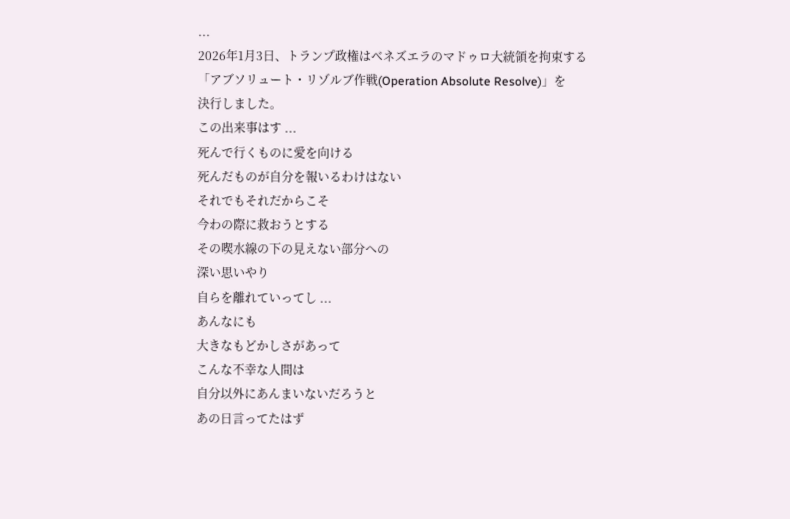...
2026年1月3日、トランプ政権はベネズエラのマドゥロ大統領を拘束する
「アブソリュート・リゾルブ作戦(Operation Absolute Resolve)」を
決行しました。
この出来事はす ...
死んで行くものに愛を向ける
死んだものが自分を報いるわけはない
それでもそれだからこそ
今わの際に救おうとする
その喫水線の下の見えない部分への
深い思いやり
自らを離れていってし ...
あんなにも
大きなもどかしさがあって
こんな不幸な人間は
自分以外にあんまいないだろうと
あの日言ってたはず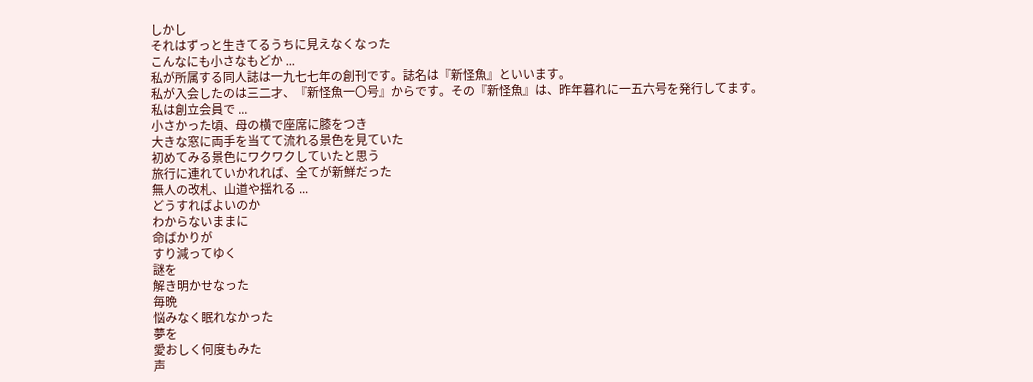しかし
それはずっと生きてるうちに見えなくなった
こんなにも小さなもどか ...
私が所属する同人誌は一九七七年の創刊です。誌名は『新怪魚』といいます。
私が入会したのは三二才、『新怪魚一〇号』からです。その『新怪魚』は、昨年暮れに一五六号を発行してます。
私は創立会員で ...
小さかった頃、母の横で座席に膝をつき
大きな窓に両手を当てて流れる景色を見ていた
初めてみる景色にワクワクしていたと思う
旅行に連れていかれれば、全てが新鮮だった
無人の改札、山道や揺れる ...
どうすればよいのか
わからないままに
命ばかりが
すり減ってゆく
謎を
解き明かせなった
毎晩
悩みなく眠れなかった
夢を
愛おしく何度もみた
声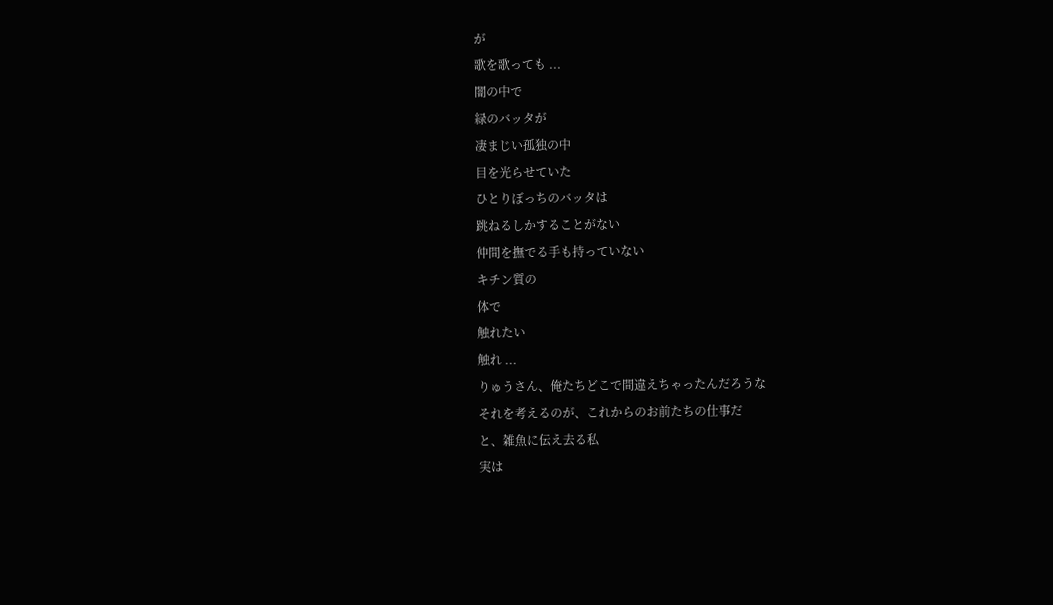が
歌を歌っても ...
闇の中で
緑のバッタが
凄まじい孤独の中
目を光らせていた
ひとりぼっちのバッタは
跳ねるしかすることがない
仲間を撫でる手も持っていない
キチン質の
体で
触れたい
触れ ...
りゅうさん、俺たちどこで間違えちゃったんだろうな
それを考えるのが、これからのお前たちの仕事だ
と、雑魚に伝え去る私
実は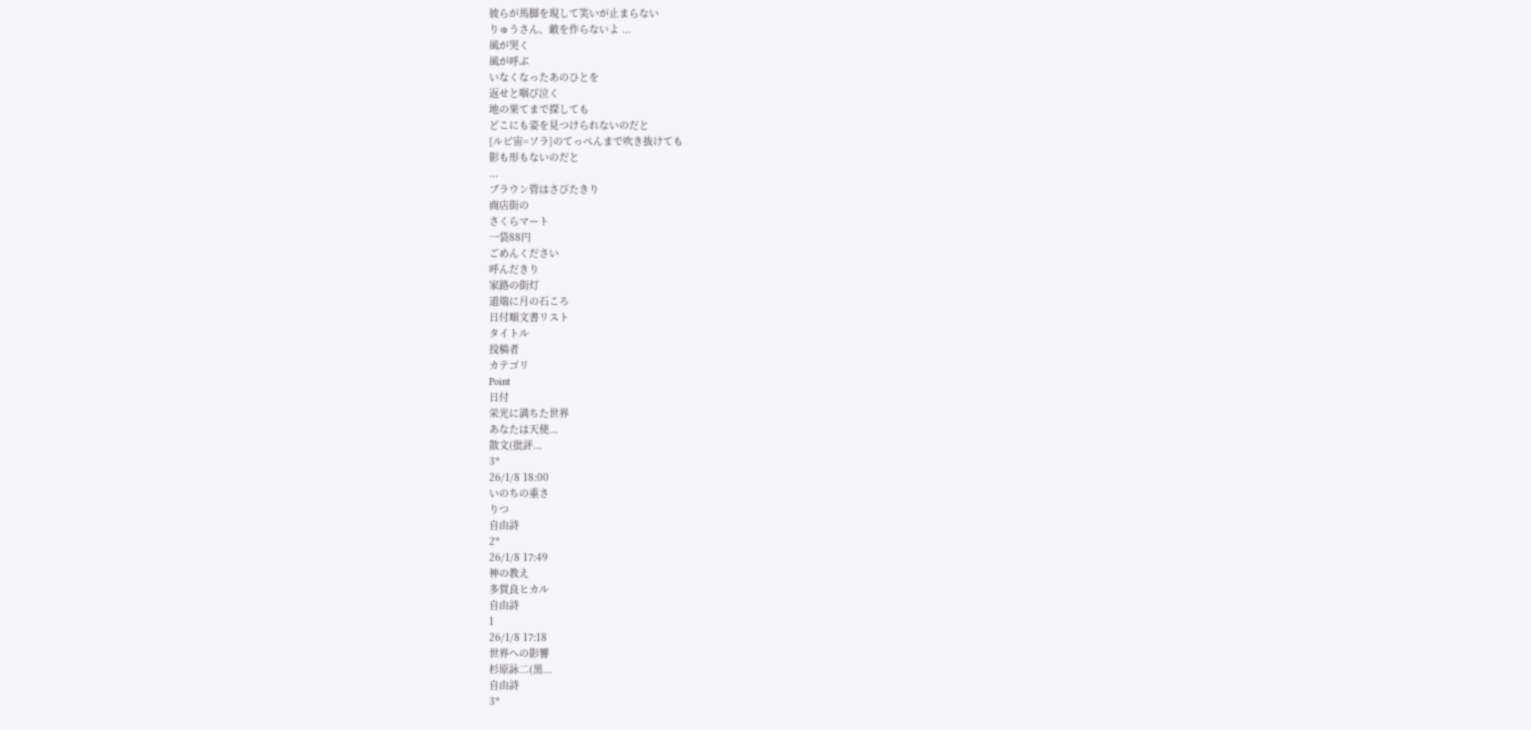彼らが馬脚を現して笑いが止まらない
りゅうさん、敵を作らないよ ...
風が哭く
風が呼ぶ
いなくなったあのひとを
返せと咽び泣く
地の果てまで探しても
どこにも姿を見つけられないのだと
{ルビ宙=ソラ}のてっぺんまで吹き抜けても
影も形もないのだと
...
ブラウン管はさびたきり
商店街の
さくらマート
一袋88円
ごめんください
呼んだきり
家路の街灯
道端に月の石ころ
日付順文書リスト
タイトル
投稿者
カテゴリ
Point
日付
栄光に満ちた世界
あなたは天使...
散文(批評...
3*
26/1/8 18:00
いのちの重さ
りつ
自由詩
2*
26/1/8 17:49
神の教え
多賀良ヒカル
自由詩
1
26/1/8 17:18
世界への影響
杉原詠二(黒...
自由詩
3*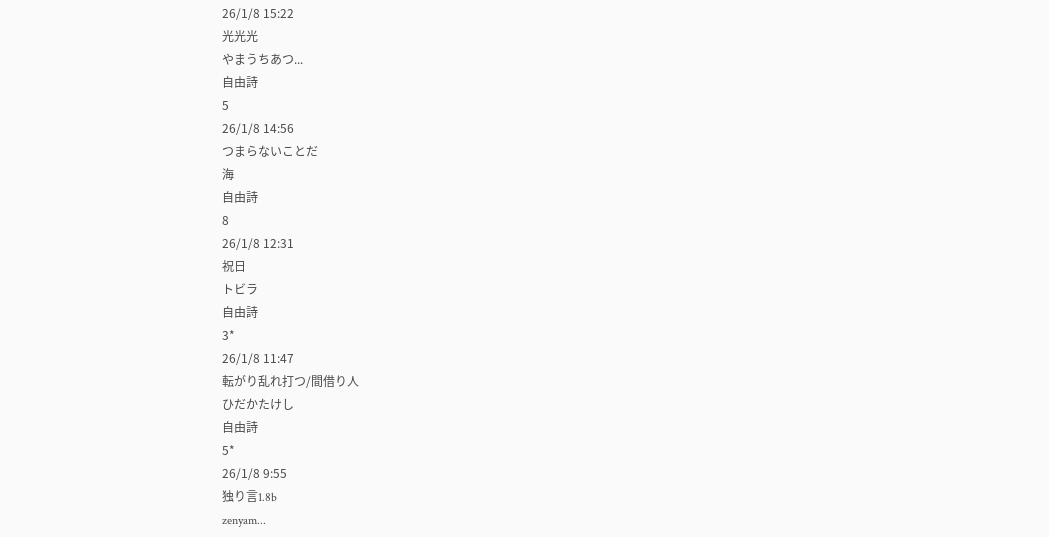26/1/8 15:22
光光光
やまうちあつ...
自由詩
5
26/1/8 14:56
つまらないことだ
海
自由詩
8
26/1/8 12:31
祝日
トビラ
自由詩
3*
26/1/8 11:47
転がり乱れ打つ/間借り人
ひだかたけし
自由詩
5*
26/1/8 9:55
独り言1.8b
zenyam...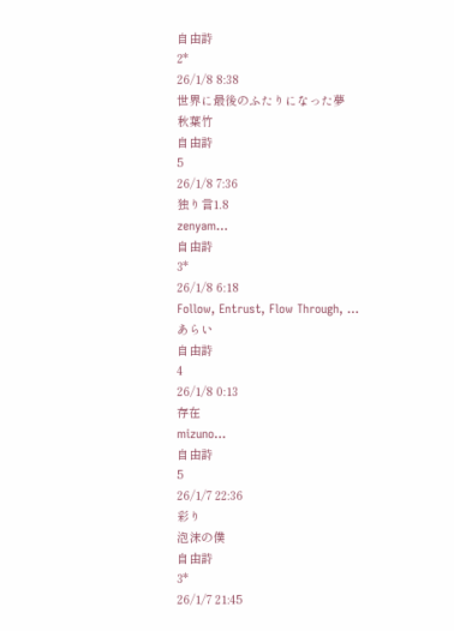自由詩
2*
26/1/8 8:38
世界に最後のふたりになった夢
秋葉竹
自由詩
5
26/1/8 7:36
独り言1.8
zenyam...
自由詩
3*
26/1/8 6:18
Follow, Entrust, Flow Through, ...
あらい
自由詩
4
26/1/8 0:13
存在
mizuno...
自由詩
5
26/1/7 22:36
彩り
泡沫の僕
自由詩
3*
26/1/7 21:45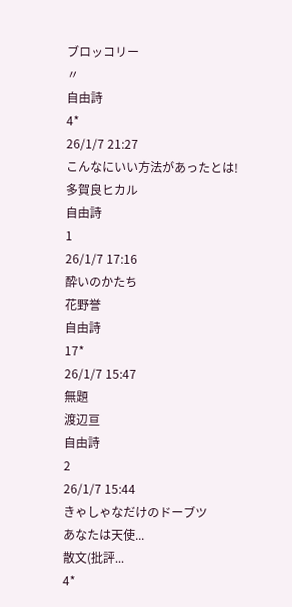ブロッコリー
〃
自由詩
4*
26/1/7 21:27
こんなにいい方法があったとは!
多賀良ヒカル
自由詩
1
26/1/7 17:16
酔いのかたち
花野誉
自由詩
17*
26/1/7 15:47
無題
渡辺亘
自由詩
2
26/1/7 15:44
きゃしゃなだけのドーブツ
あなたは天使...
散文(批評...
4*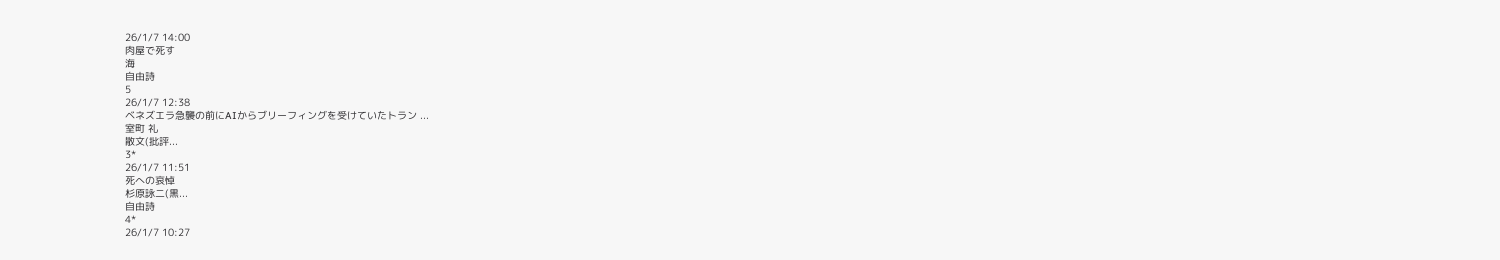26/1/7 14:00
肉屋で死す
海
自由詩
5
26/1/7 12:38
ベネズエラ急襲の前にAIからブリーフィングを受けていたトラン ...
室町 礼
散文(批評...
3*
26/1/7 11:51
死への哀悼
杉原詠二(黒...
自由詩
4*
26/1/7 10:27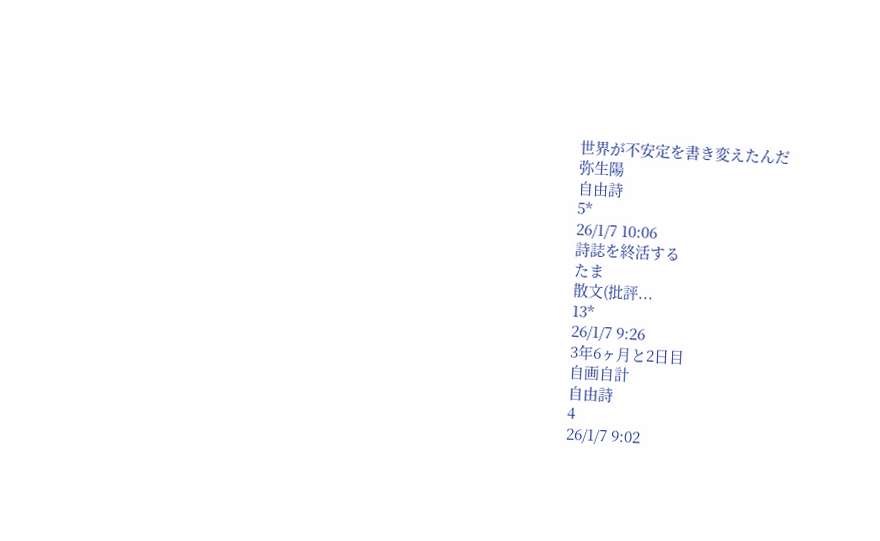世界が不安定を書き変えたんだ
弥生陽
自由詩
5*
26/1/7 10:06
詩誌を終活する
たま
散文(批評...
13*
26/1/7 9:26
3年6ヶ月と2日目
自画自計
自由詩
4
26/1/7 9:02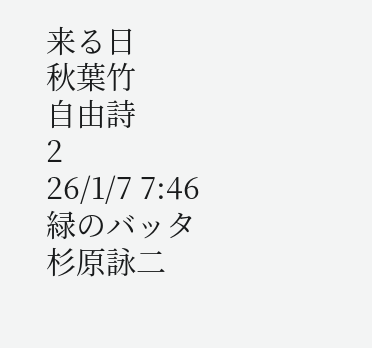来る日
秋葉竹
自由詩
2
26/1/7 7:46
緑のバッタ
杉原詠二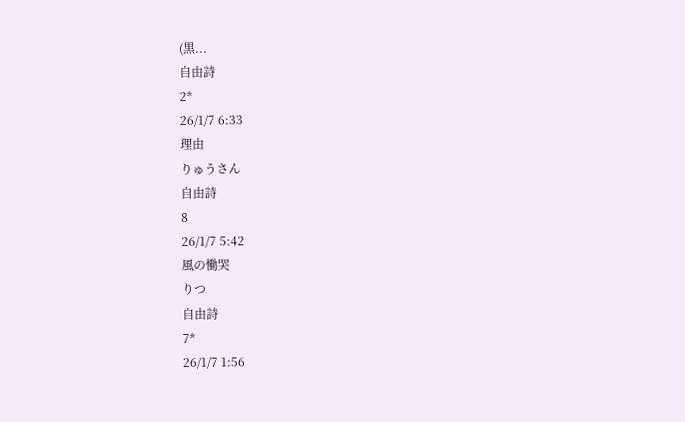(黒...
自由詩
2*
26/1/7 6:33
理由
りゅうさん
自由詩
8
26/1/7 5:42
風の慟哭
りつ
自由詩
7*
26/1/7 1:56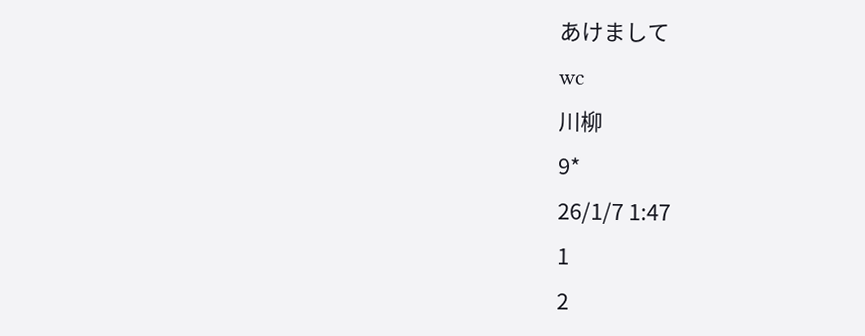あけまして
wc
川柳
9*
26/1/7 1:47
1
2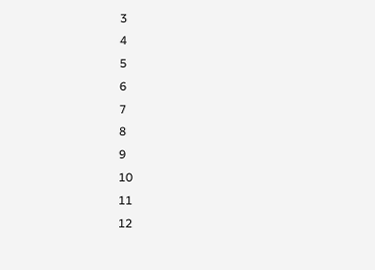3
4
5
6
7
8
9
10
11
12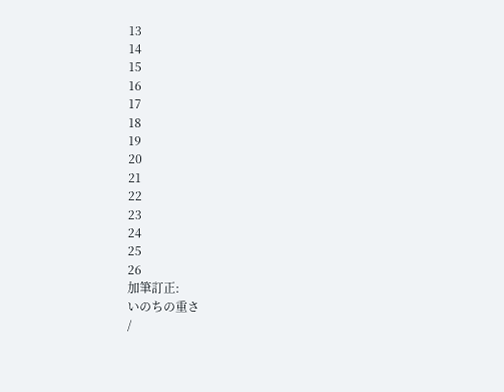13
14
15
16
17
18
19
20
21
22
23
24
25
26
加筆訂正:
いのちの重さ
/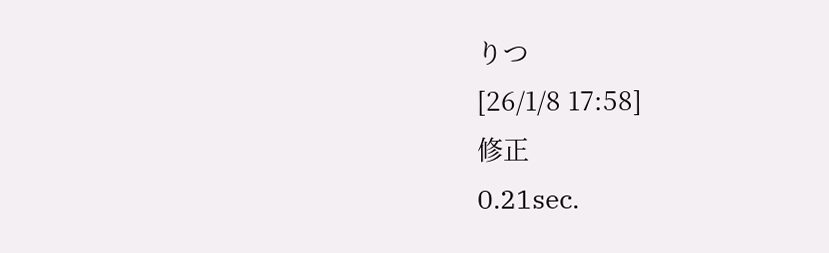りつ
[26/1/8 17:58]
修正
0.21sec.